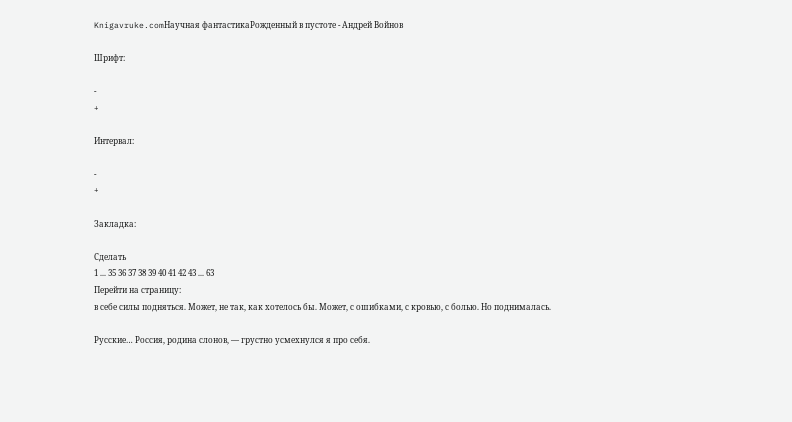Knigavruke.comНаучная фантастикаРожденный в пустоте - Андрей Войнов

Шрифт:

-
+

Интервал:

-
+

Закладка:

Сделать
1 ... 35 36 37 38 39 40 41 42 43 ... 63
Перейти на страницу:
в себе силы подняться. Может, не так, как хотелось бы. Может, с ошибками, с кровью, с болью. Но поднималась.

Русские… Россия, родина слонов, — грустно усмехнулся я про себя.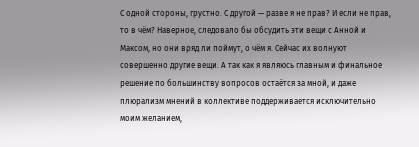С одной стороны, грустно. С другой — разве я не прав? И если не прав, то в чём? Наверное, следовало бы обсудить эти вещи с Анной и Максом, но они вряд ли поймут, о чём я. Сейчас их волнуют совершенно другие вещи. А так как я являюсь главным и финальное решение по большинству вопросов остаётся за мной, и даже плюрализм мнений в коллективе поддерживается исключительно моим желанием,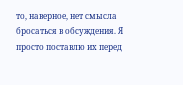то, наверное, нет смысла бросаться в обсуждения. Я просто поставлю их перед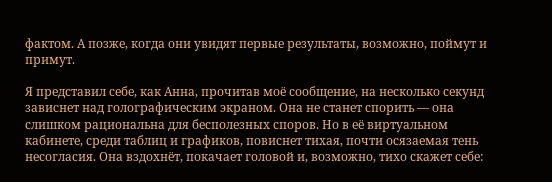фактом. А позже, когда они увидят первые результаты, возможно, поймут и примут.

Я представил себе, как Анна, прочитав моё сообщение, на несколько секунд зависнет над голографическим экраном. Она не станет спорить — она слишком рациональна для бесполезных споров. Но в её виртуальном кабинете, среди таблиц и графиков, повиснет тихая, почти осязаемая тень несогласия. Она вздохнёт, покачает головой и, возможно, тихо скажет себе: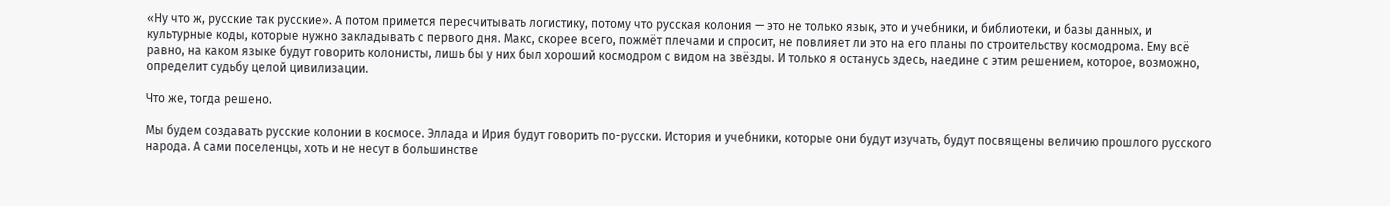«Ну что ж, русские так русские». А потом примется пересчитывать логистику, потому что русская колония — это не только язык, это и учебники, и библиотеки, и базы данных, и культурные коды, которые нужно закладывать с первого дня. Макс, скорее всего, пожмёт плечами и спросит, не повлияет ли это на его планы по строительству космодрома. Ему всё равно, на каком языке будут говорить колонисты, лишь бы у них был хороший космодром с видом на звёзды. И только я останусь здесь, наедине с этим решением, которое, возможно, определит судьбу целой цивилизации.

Что же, тогда решено.

Мы будем создавать русские колонии в космосе. Эллада и Ирия будут говорить по-русски. История и учебники, которые они будут изучать, будут посвящены величию прошлого русского народа. А сами поселенцы, хоть и не несут в большинстве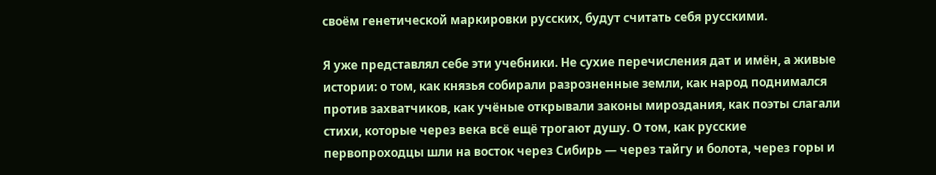своём генетической маркировки русских, будут считать себя русскими.

Я уже представлял себе эти учебники. Не сухие перечисления дат и имён, а живые истории: о том, как князья собирали разрозненные земли, как народ поднимался против захватчиков, как учёные открывали законы мироздания, как поэты слагали стихи, которые через века всё ещё трогают душу. О том, как русские первопроходцы шли на восток через Сибирь — через тайгу и болота, через горы и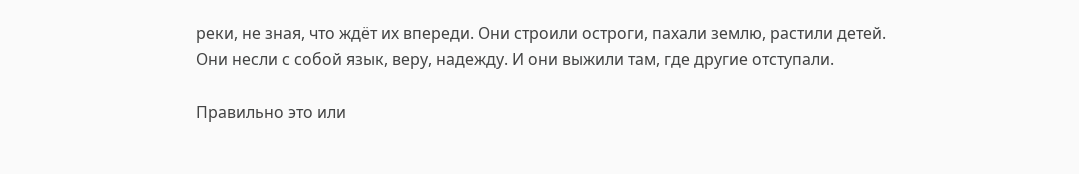реки, не зная, что ждёт их впереди. Они строили остроги, пахали землю, растили детей. Они несли с собой язык, веру, надежду. И они выжили там, где другие отступали.

Правильно это или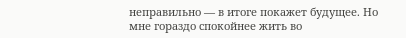неправильно — в итоге покажет будущее. Но мне гораздо спокойнее жить во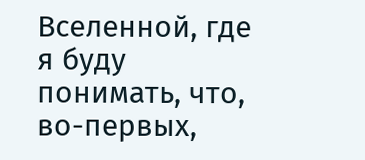Вселенной, где я буду понимать, что, во-первых,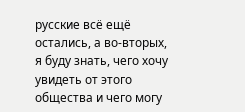русские всё ещё остались, а во-вторых, я буду знать, чего хочу увидеть от этого общества и чего могу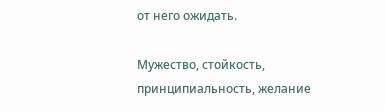от него ожидать.

Мужество, стойкость, принципиальность, желание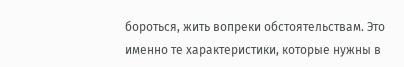бороться, жить вопреки обстоятельствам. Это именно те характеристики, которые нужны в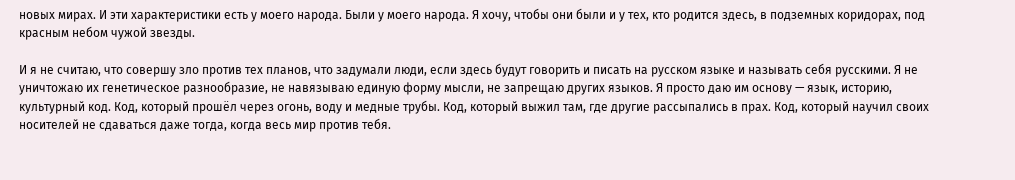новых мирах. И эти характеристики есть у моего народа. Были у моего народа. Я хочу, чтобы они были и у тех, кто родится здесь, в подземных коридорах, под красным небом чужой звезды.

И я не считаю, что совершу зло против тех планов, что задумали люди, если здесь будут говорить и писать на русском языке и называть себя русскими. Я не уничтожаю их генетическое разнообразие, не навязываю единую форму мысли, не запрещаю других языков. Я просто даю им основу — язык, историю, культурный код. Код, который прошёл через огонь, воду и медные трубы. Код, который выжил там, где другие рассыпались в прах. Код, который научил своих носителей не сдаваться даже тогда, когда весь мир против тебя.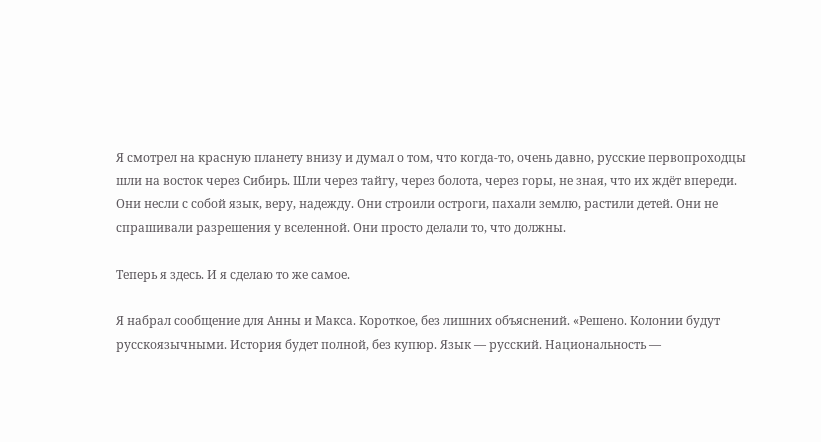Я смотрел на красную планету внизу и думал о том, что когда-то, очень давно, русские первопроходцы шли на восток через Сибирь. Шли через тайгу, через болота, через горы, не зная, что их ждёт впереди. Они несли с собой язык, веру, надежду. Они строили остроги, пахали землю, растили детей. Они не спрашивали разрешения у вселенной. Они просто делали то, что должны.

Теперь я здесь. И я сделаю то же самое.

Я набрал сообщение для Анны и Макса. Короткое, без лишних объяснений. «Решено. Колонии будут русскоязычными. История будет полной, без купюр. Язык — русский. Национальность —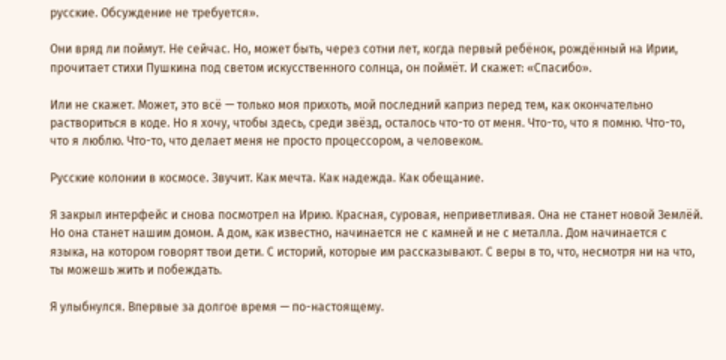русские. Обсуждение не требуется».

Они вряд ли поймут. Не сейчас. Но, может быть, через сотни лет, когда первый ребёнок, рождённый на Ирии, прочитает стихи Пушкина под светом искусственного солнца, он поймёт. И скажет: «Спасибо».

Или не скажет. Может, это всё — только моя прихоть, мой последний каприз перед тем, как окончательно раствориться в коде. Но я хочу, чтобы здесь, среди звёзд, осталось что-то от меня. Что-то, что я помню. Что-то, что я люблю. Что-то, что делает меня не просто процессором, а человеком.

Русские колонии в космосе. Звучит. Как мечта. Как надежда. Как обещание.

Я закрыл интерфейс и снова посмотрел на Ирию. Красная, суровая, неприветливая. Она не станет новой Землёй. Но она станет нашим домом. А дом, как известно, начинается не с камней и не с металла. Дом начинается с языка, на котором говорят твои дети. С историй, которые им рассказывают. С веры в то, что, несмотря ни на что, ты можешь жить и побеждать.

Я улыбнулся. Впервые за долгое время — по-настоящему.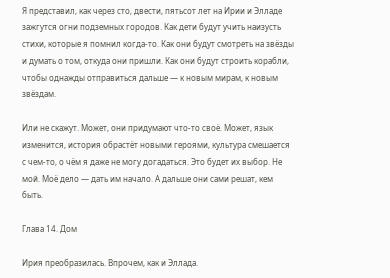Я представил, как через сто, двести, пятьсот лет на Ирии и Элладе зажгутся огни подземных городов. Как дети будут учить наизусть стихи, которые я помнил когда-то. Как они будут смотреть на звёзды и думать о том, откуда они пришли. Как они будут строить корабли, чтобы однажды отправиться дальше — к новым мирам, к новым звёздам.

Или не скажут. Может, они придумают что-то своё. Может, язык изменится, история обрастёт новыми героями, культура смешается с чем-то, о чём я даже не могу догадаться. Это будет их выбор. Не мой. Моё дело — дать им начало. А дальше они сами решат, кем быть.

Глава 14. Дом

Ирия преобразилась. Впрочем, как и Эллада.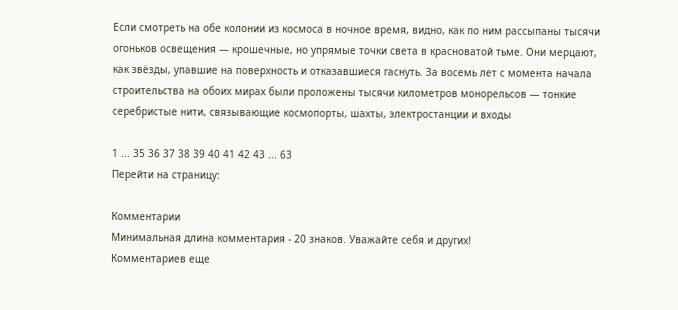Если смотреть на обе колонии из космоса в ночное время, видно, как по ним рассыпаны тысячи огоньков освещения — крошечные, но упрямые точки света в красноватой тьме. Они мерцают, как звёзды, упавшие на поверхность и отказавшиеся гаснуть. За восемь лет с момента начала строительства на обоих мирах были проложены тысячи километров монорельсов — тонкие серебристые нити, связывающие космопорты, шахты, электростанции и входы

1 ... 35 36 37 38 39 40 41 42 43 ... 63
Перейти на страницу:

Комментарии
Минимальная длина комментария - 20 знаков. Уважайте себя и других!
Комментариев еще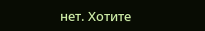нет. Хотите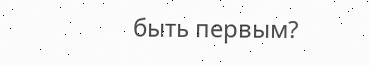быть первым?